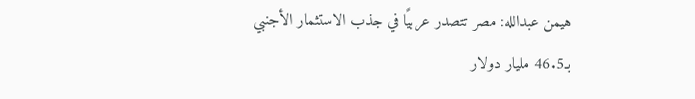هيمن عبدالله: مصر تتصدر عربيًا في جذب الاستثمار الأجنبي بـ46.5 مليار دولار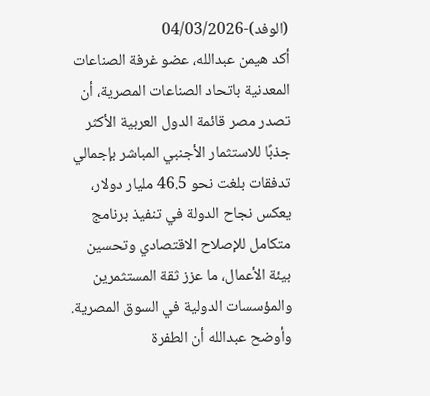(الوفد)-04/03/2026
أكد هيمن عبدالله، عضو غرفة الصناعات المعدنية باتحاد الصناعات المصرية، أن تصدر مصر قائمة الدول العربية الأكثر جذبًا للاستثمار الأجنبي المباشر بإجمالي تدفقات بلغت نحو 46.5 مليار دولار، يعكس نجاح الدولة في تنفيذ برنامج متكامل للإصلاح الاقتصادي وتحسين بيئة الأعمال، ما عزز ثقة المستثمرين والمؤسسات الدولية في السوق المصرية.
وأوضح عبدالله أن الطفرة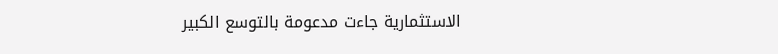الاستثمارية جاءت مدعومة بالتوسع الكبير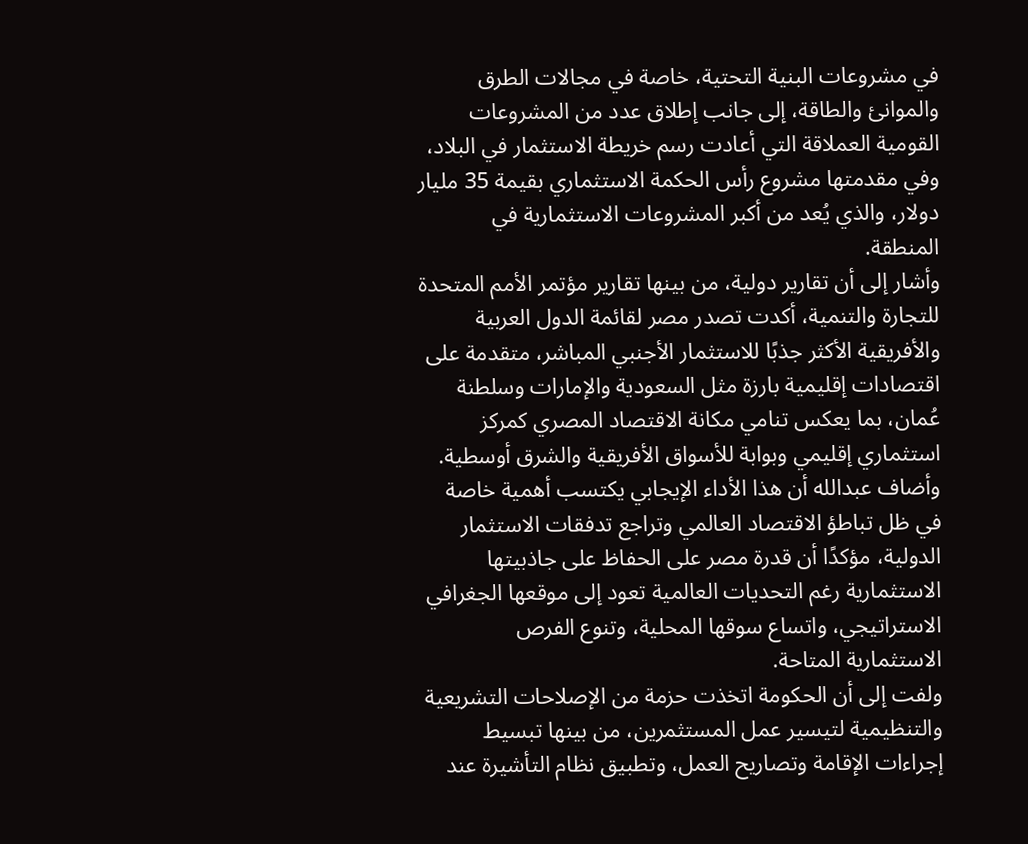في مشروعات البنية التحتية، خاصة في مجالات الطرق والموانئ والطاقة، إلى جانب إطلاق عدد من المشروعات القومية العملاقة التي أعادت رسم خريطة الاستثمار في البلاد، وفي مقدمتها مشروع رأس الحكمة الاستثماري بقيمة 35 مليار دولار، والذي يُعد من أكبر المشروعات الاستثمارية في المنطقة.
وأشار إلى أن تقارير دولية، من بينها تقارير مؤتمر الأمم المتحدة للتجارة والتنمية، أكدت تصدر مصر لقائمة الدول العربية والأفريقية الأكثر جذبًا للاستثمار الأجنبي المباشر، متقدمة على اقتصادات إقليمية بارزة مثل السعودية والإمارات وسلطنة عُمان، بما يعكس تنامي مكانة الاقتصاد المصري كمركز استثماري إقليمي وبوابة للأسواق الأفريقية والشرق أوسطية.
وأضاف عبدالله أن هذا الأداء الإيجابي يكتسب أهمية خاصة في ظل تباطؤ الاقتصاد العالمي وتراجع تدفقات الاستثمار الدولية، مؤكدًا أن قدرة مصر على الحفاظ على جاذبيتها الاستثمارية رغم التحديات العالمية تعود إلى موقعها الجغرافي الاستراتيجي، واتساع سوقها المحلية، وتنوع الفرص الاستثمارية المتاحة.
ولفت إلى أن الحكومة اتخذت حزمة من الإصلاحات التشريعية والتنظيمية لتيسير عمل المستثمرين، من بينها تبسيط إجراءات الإقامة وتصاريح العمل، وتطبيق نظام التأشيرة عند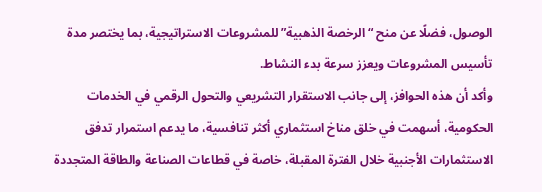الوصول، فضلًا عن منح “الرخصة الذهبية” للمشروعات الاستراتيجية، بما يختصر مدة تأسيس المشروعات ويعزز سرعة بدء النشاط.
وأكد أن هذه الحوافز، إلى جانب الاستقرار التشريعي والتحول الرقمي في الخدمات الحكومية، أسهمت في خلق مناخ استثماري أكثر تنافسية، ما يدعم استمرار تدفق الاستثمارات الأجنبية خلال الفترة المقبلة، خاصة في قطاعات الصناعة والطاقة المتجددة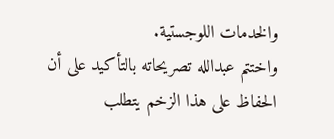والخدمات اللوجستية.
واختتم عبدالله تصريحاته بالتأكيد على أن الحفاظ على هذا الزخم يتطلب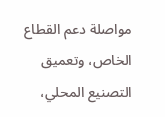مواصلة دعم القطاع الخاص، وتعميق التصنيع المحلي،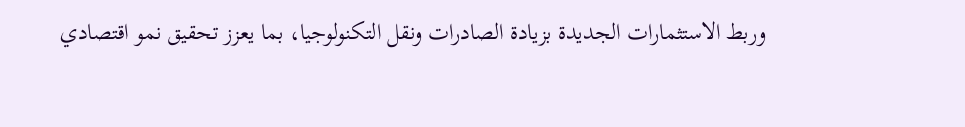وربط الاستثمارات الجديدة بزيادة الصادرات ونقل التكنولوجيا، بما يعزز تحقيق نمو اقتصادي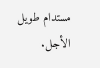مستدام طويل الأجل.